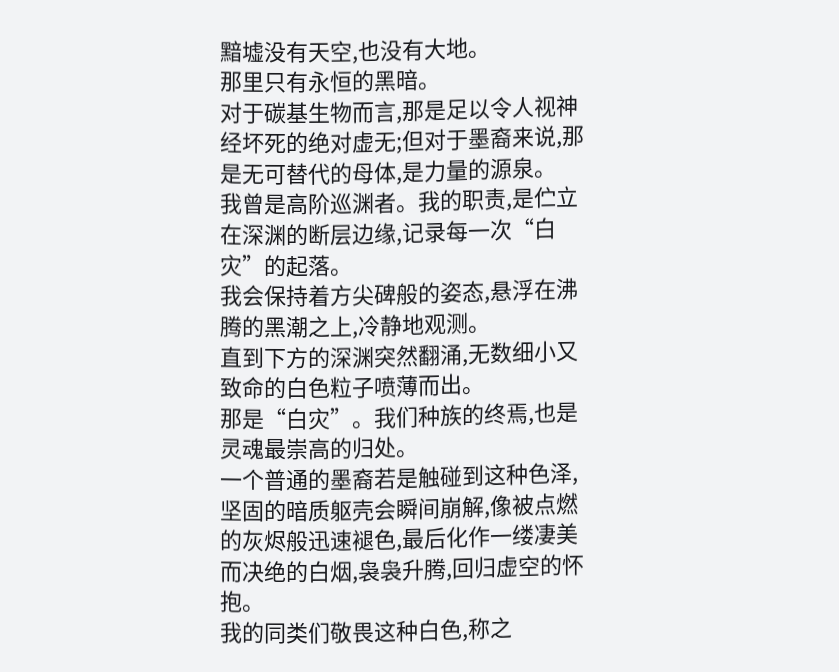黯墟没有天空,也没有大地。
那里只有永恒的黑暗。
对于碳基生物而言,那是足以令人视神经坏死的绝对虚无;但对于墨裔来说,那是无可替代的母体,是力量的源泉。
我曾是高阶巡渊者。我的职责,是伫立在深渊的断层边缘,记录每一次“白灾”的起落。
我会保持着方尖碑般的姿态,悬浮在沸腾的黑潮之上,冷静地观测。
直到下方的深渊突然翻涌,无数细小又致命的白色粒子喷薄而出。
那是“白灾”。我们种族的终焉,也是灵魂最崇高的归处。
一个普通的墨裔若是触碰到这种色泽,坚固的暗质躯壳会瞬间崩解,像被点燃的灰烬般迅速褪色,最后化作一缕凄美而决绝的白烟,袅袅升腾,回归虚空的怀抱。
我的同类们敬畏这种白色,称之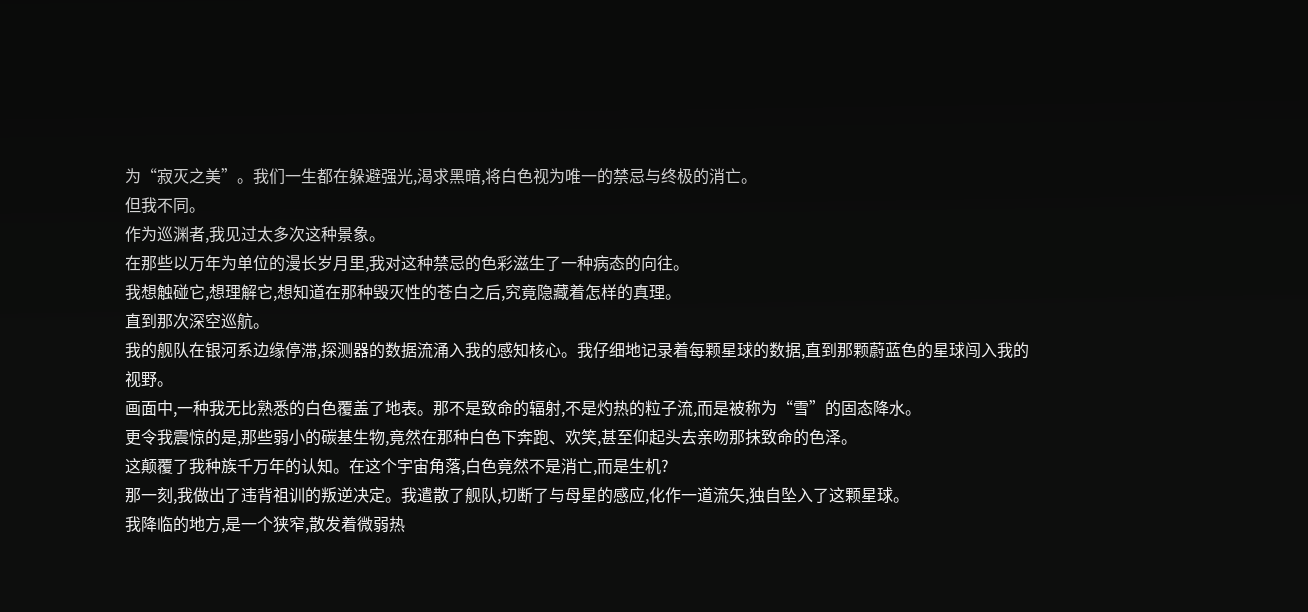为“寂灭之美”。我们一生都在躲避强光,渴求黑暗,将白色视为唯一的禁忌与终极的消亡。
但我不同。
作为巡渊者,我见过太多次这种景象。
在那些以万年为单位的漫长岁月里,我对这种禁忌的色彩滋生了一种病态的向往。
我想触碰它,想理解它,想知道在那种毁灭性的苍白之后,究竟隐藏着怎样的真理。
直到那次深空巡航。
我的舰队在银河系边缘停滞,探测器的数据流涌入我的感知核心。我仔细地记录着每颗星球的数据,直到那颗蔚蓝色的星球闯入我的视野。
画面中,一种我无比熟悉的白色覆盖了地表。那不是致命的辐射,不是灼热的粒子流,而是被称为“雪”的固态降水。
更令我震惊的是,那些弱小的碳基生物,竟然在那种白色下奔跑、欢笑,甚至仰起头去亲吻那抹致命的色泽。
这颠覆了我种族千万年的认知。在这个宇宙角落,白色竟然不是消亡,而是生机?
那一刻,我做出了违背祖训的叛逆决定。我遣散了舰队,切断了与母星的感应,化作一道流矢,独自坠入了这颗星球。
我降临的地方,是一个狭窄,散发着微弱热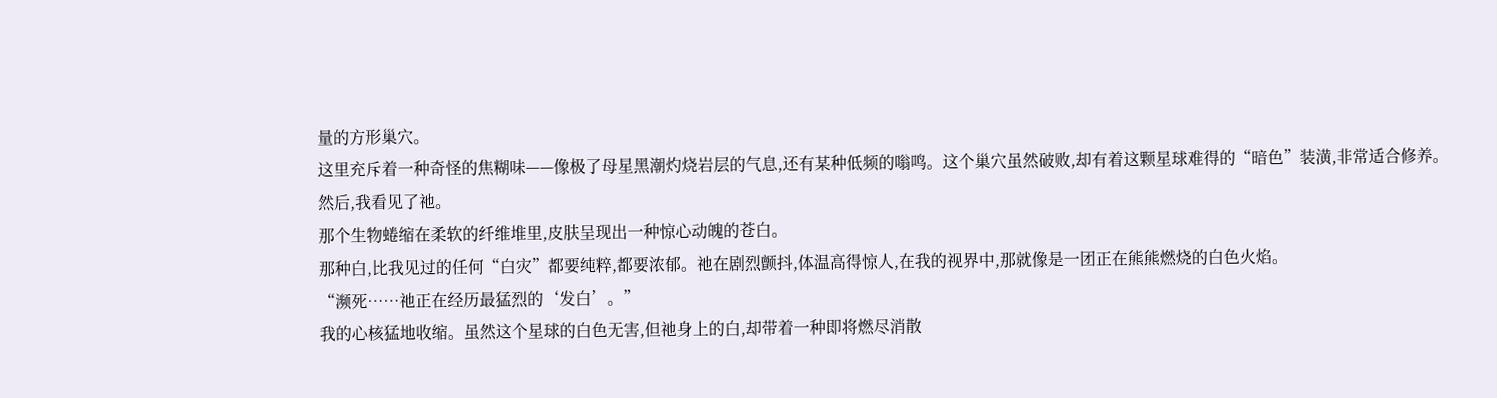量的方形巢穴。
这里充斥着一种奇怪的焦糊味——像极了母星黑潮灼烧岩层的气息,还有某种低频的嗡鸣。这个巢穴虽然破败,却有着这颗星球难得的“暗色”装潢,非常适合修养。
然后,我看见了祂。
那个生物蜷缩在柔软的纤维堆里,皮肤呈现出一种惊心动魄的苍白。
那种白,比我见过的任何“白灾”都要纯粹,都要浓郁。祂在剧烈颤抖,体温高得惊人,在我的视界中,那就像是一团正在熊熊燃烧的白色火焰。
“濒死……祂正在经历最猛烈的‘发白’。”
我的心核猛地收缩。虽然这个星球的白色无害,但祂身上的白,却带着一种即将燃尽消散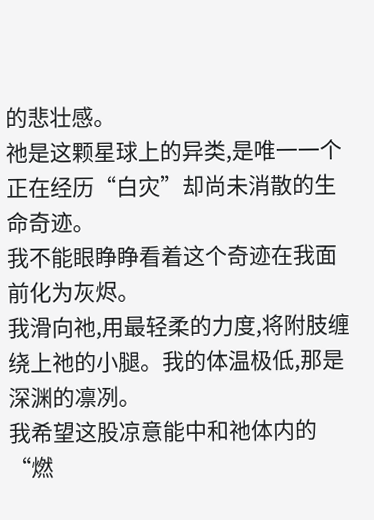的悲壮感。
祂是这颗星球上的异类,是唯一一个正在经历“白灾”却尚未消散的生命奇迹。
我不能眼睁睁看着这个奇迹在我面前化为灰烬。
我滑向祂,用最轻柔的力度,将附肢缠绕上祂的小腿。我的体温极低,那是深渊的凛冽。
我希望这股凉意能中和祂体内的“燃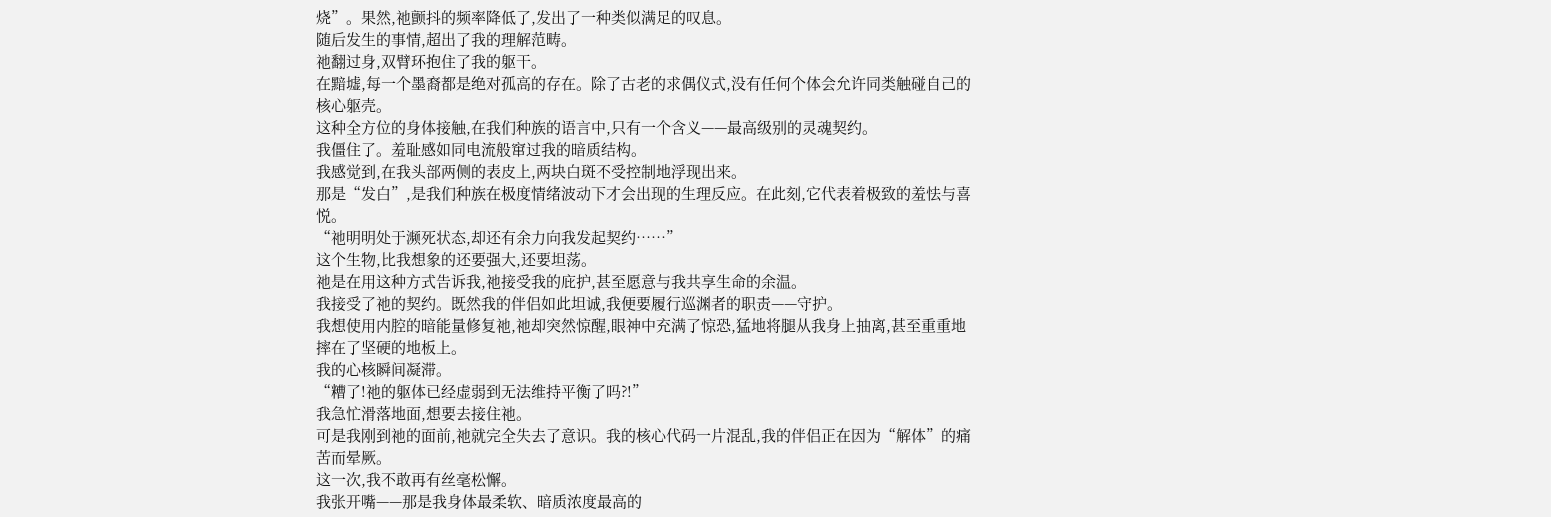烧”。果然,祂颤抖的频率降低了,发出了一种类似满足的叹息。
随后发生的事情,超出了我的理解范畴。
祂翻过身,双臂环抱住了我的躯干。
在黯墟,每一个墨裔都是绝对孤高的存在。除了古老的求偶仪式,没有任何个体会允许同类触碰自己的核心躯壳。
这种全方位的身体接触,在我们种族的语言中,只有一个含义——最高级别的灵魂契约。
我僵住了。羞耻感如同电流般窜过我的暗质结构。
我感觉到,在我头部两侧的表皮上,两块白斑不受控制地浮现出来。
那是“发白”,是我们种族在极度情绪波动下才会出现的生理反应。在此刻,它代表着极致的羞怯与喜悦。
“祂明明处于濒死状态,却还有余力向我发起契约……”
这个生物,比我想象的还要强大,还要坦荡。
祂是在用这种方式告诉我,祂接受我的庇护,甚至愿意与我共享生命的余温。
我接受了祂的契约。既然我的伴侣如此坦诚,我便要履行巡渊者的职责——守护。
我想使用内腔的暗能量修复祂,祂却突然惊醒,眼神中充满了惊恐,猛地将腿从我身上抽离,甚至重重地摔在了坚硬的地板上。
我的心核瞬间凝滞。
“糟了!祂的躯体已经虚弱到无法维持平衡了吗?!”
我急忙滑落地面,想要去接住祂。
可是我刚到祂的面前,祂就完全失去了意识。我的核心代码一片混乱,我的伴侣正在因为“解体”的痛苦而晕厥。
这一次,我不敢再有丝毫松懈。
我张开嘴——那是我身体最柔软、暗质浓度最高的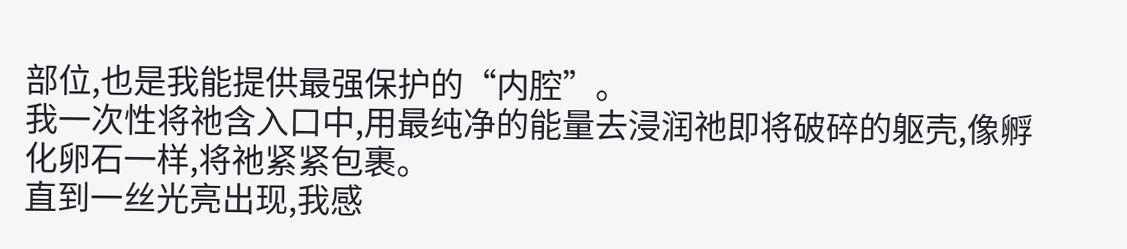部位,也是我能提供最强保护的“内腔”。
我一次性将祂含入口中,用最纯净的能量去浸润祂即将破碎的躯壳,像孵化卵石一样,将祂紧紧包裹。
直到一丝光亮出现,我感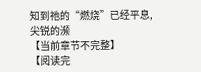知到祂的“燃烧”已经平息,尖锐的濒
【当前章节不完整】
【阅读完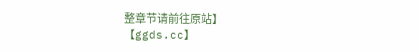整章节请前往原站】
【ggds.cc】